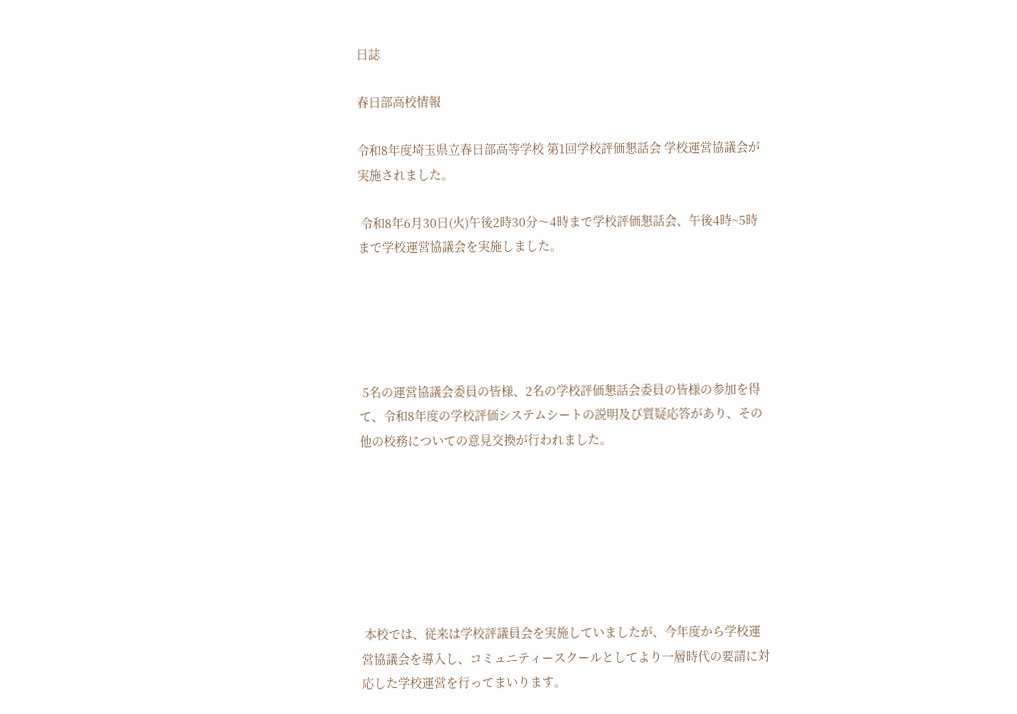日誌

春日部高校情報

令和8年度埼玉県立春日部高等学校 第1回学校評価懇話会 学校運営協議会が実施されました。

 令和8年6月30日(火)午後2時30分〜4時まで学校評価懇話会、午後4時~5時まで学校運営協議会を実施しました。





 5名の運営協議会委員の皆様、2名の学校評価懇話会委員の皆様の参加を得て、令和8年度の学校評価システムシートの説明及び質疑応答があり、その他の校務についての意見交換が行われました。







 本校では、従来は学校評議員会を実施していましたが、今年度から学校運営協議会を導入し、コミュニティースクールとしてより一層時代の要請に対応した学校運営を行ってまいります。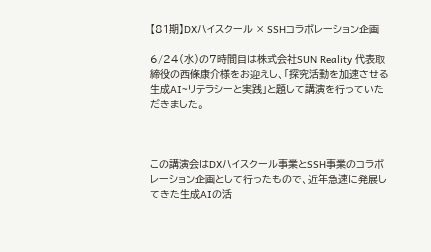【81期】DXハイスクール × SSHコラボレーション企画

6/24(水)の7時間目は株式会社SUN Reality 代表取締役の西條康介様をお迎えし、「探究活動を加速させる生成AI~リテラシーと実践」と題して講演を行っていただきました。



この講演会はDXハイスクール事業とSSH事業のコラボレーション企画として行ったもので、近年急速に発展してきた生成AIの活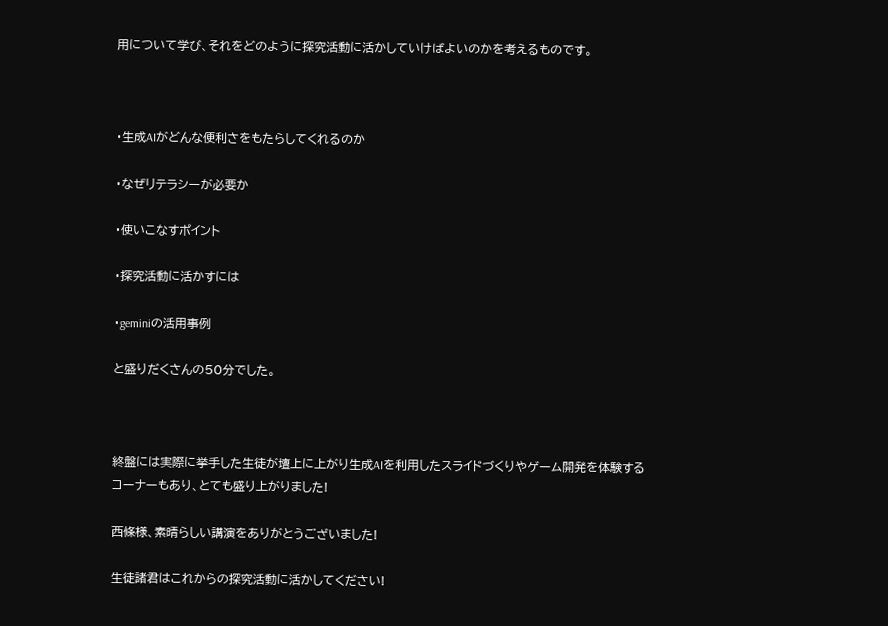用について学び、それをどのように探究活動に活かしていけばよいのかを考えるものです。



・生成AIがどんな便利さをもたらしてくれるのか

・なぜリテラシーが必要か

・使いこなすポイント

・探究活動に活かすには

・geminiの活用事例

と盛りだくさんの50分でした。



終盤には実際に挙手した生徒が壇上に上がり生成AIを利用したスライドづくりやゲーム開発を体験するコーナーもあり、とても盛り上がりました!

西條様、素晴らしい講演をありがとうございました!

生徒諸君はこれからの探究活動に活かしてください!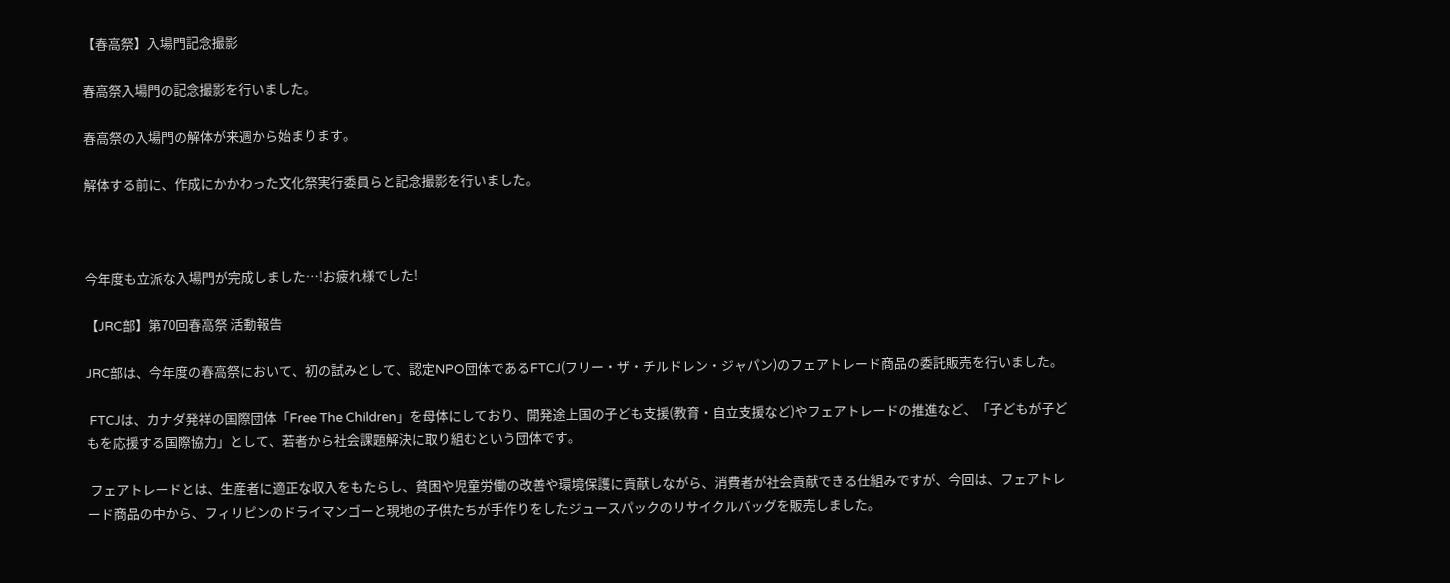【春高祭】入場門記念撮影

春高祭入場門の記念撮影を行いました。

春高祭の入場門の解体が来週から始まります。

解体する前に、作成にかかわった文化祭実行委員らと記念撮影を行いました。



今年度も立派な入場門が完成しました…!お疲れ様でした!

【JRC部】第70回春高祭 活動報告

JRC部は、今年度の春高祭において、初の試みとして、認定NPO団体であるFTCJ(フリー・ザ・チルドレン・ジャパン)のフェアトレード商品の委託販売を行いました。

 FTCJは、カナダ発祥の国際団体「Free The Children」を母体にしており、開発途上国の子ども支援(教育・自立支援など)やフェアトレードの推進など、「子どもが子どもを応援する国際協力」として、若者から社会課題解決に取り組むという団体です。

 フェアトレードとは、生産者に適正な収入をもたらし、貧困や児童労働の改善や環境保護に貢献しながら、消費者が社会貢献できる仕組みですが、今回は、フェアトレード商品の中から、フィリピンのドライマンゴーと現地の子供たちが手作りをしたジュースパックのリサイクルバッグを販売しました。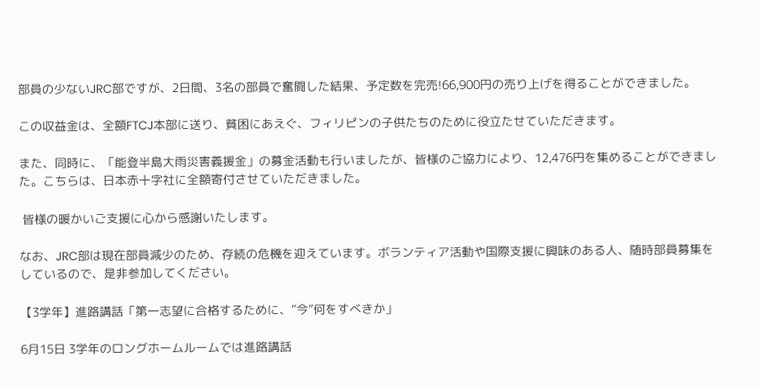部員の少ないJRC部ですが、2日間、3名の部員で奮闘した結果、予定数を完売!66,900円の売り上げを得ることができました。

この収益金は、全額FTCJ本部に送り、貧困にあえぐ、フィリピンの子供たちのために役立たせていただきます。

また、同時に、「能登半島大雨災害義援金」の募金活動も行いましたが、皆様のご協力により、12,476円を集めることができました。こちらは、日本赤十字社に全額寄付させていただきました。

 皆様の暖かいご支援に心から感謝いたします。

なお、JRC部は現在部員減少のため、存続の危機を迎えています。ボランティア活動や国際支援に興味のある人、随時部員募集をしているので、是非参加してください。

【3学年】進路講話「第一志望に合格するために、”今”何をすべきか」

6月15日 3学年のロングホームルームでは進路講話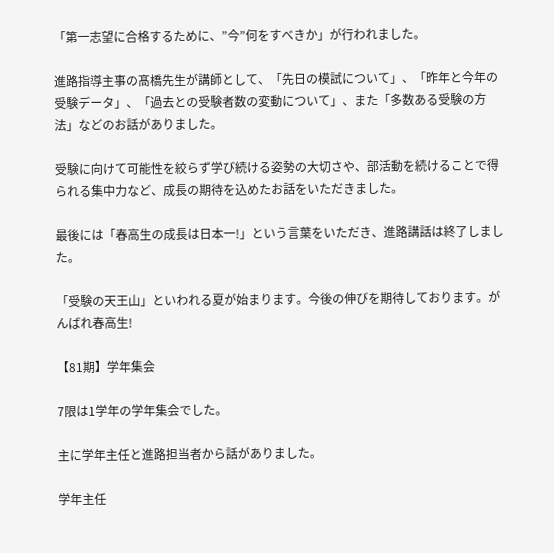「第一志望に合格するために、”今”何をすべきか」が行われました。

進路指導主事の髙橋先生が講師として、「先日の模試について」、「昨年と今年の受験データ」、「過去との受験者数の変動について」、また「多数ある受験の方法」などのお話がありました。

受験に向けて可能性を絞らず学び続ける姿勢の大切さや、部活動を続けることで得られる集中力など、成長の期待を込めたお話をいただきました。

最後には「春高生の成長は日本一!」という言葉をいただき、進路講話は終了しました。

「受験の天王山」といわれる夏が始まります。今後の伸びを期待しております。がんばれ春高生!

【81期】学年集会

7限は1学年の学年集会でした。

主に学年主任と進路担当者から話がありました。

学年主任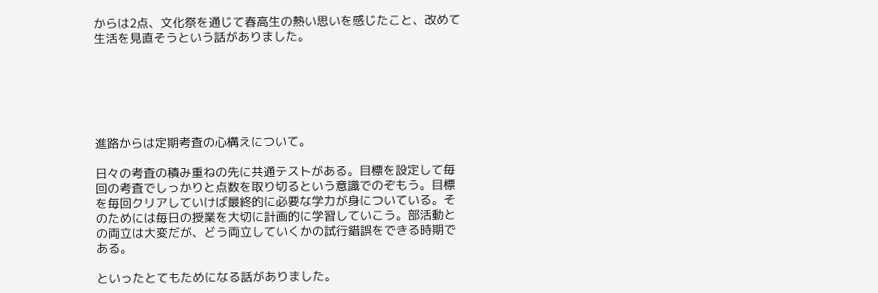からは2点、文化祭を通じて春高生の熱い思いを感じたこと、改めて生活を見直そうという話がありました。






進路からは定期考査の心構えについて。

日々の考査の積み重ねの先に共通テストがある。目標を設定して毎回の考査でしっかりと点数を取り切るという意識でのぞもう。目標を毎回クリアしていけば最終的に必要な学力が身についている。そのためには毎日の授業を大切に計画的に学習していこう。部活動との両立は大変だが、どう両立していくかの試行錯誤をできる時期である。

といったとてもためになる話がありました。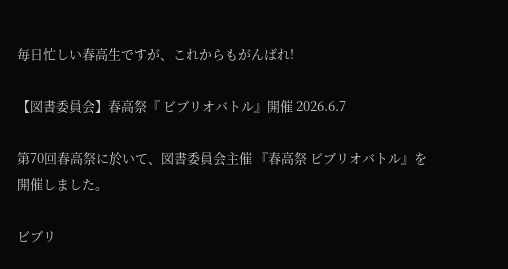毎日忙しい春高生ですが、これからもがんばれ!

【図書委員会】春高祭『 ビブリオバトル』開催 2026.6.7

第70回春高祭に於いて、図書委員会主催 『春高祭 ビブリオバトル』を開催しました。

ビブリ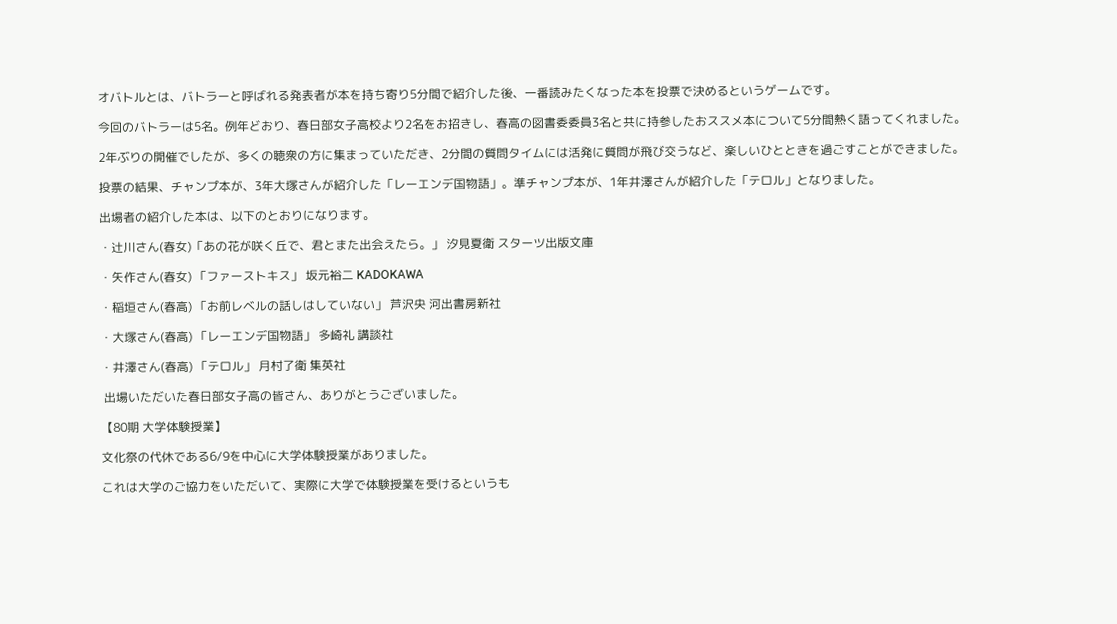オバトルとは、バトラーと呼ばれる発表者が本を持ち寄り5分間で紹介した後、一番読みたくなった本を投票で決めるというゲームです。

今回のバトラーは5名。例年どおり、春日部女子高校より2名をお招きし、春高の図書委委員3名と共に持参したおススメ本について5分間熱く語ってくれました。

2年ぶりの開催でしたが、多くの聴衆の方に集まっていただき、2分間の質問タイムには活発に質問が飛び交うなど、楽しいひとときを過ごすことができました。

投票の結果、チャンプ本が、3年大塚さんが紹介した「レーエンデ国物語」。準チャンプ本が、1年井澤さんが紹介した「テロル」となりました。

出場者の紹介した本は、以下のとおりになります。

・辻川さん(春女)「あの花が咲く丘で、君とまた出会えたら。」 汐見夏衛 スターツ出版文庫

・矢作さん(春女) 「ファーストキス」 坂元裕二 KADOKAWA

・稲垣さん(春高) 「お前レベルの話しはしていない」 芦沢央 河出書房新社

・大塚さん(春高) 「レーエンデ国物語」 多崎礼 講談社

・井澤さん(春高) 「テロル」 月村了衛 集英社

 出場いただいた春日部女子高の皆さん、ありがとうございました。

【80期 大学体験授業】

文化祭の代休である6/9を中心に大学体験授業がありました。

これは大学のご協力をいただいて、実際に大学で体験授業を受けるというも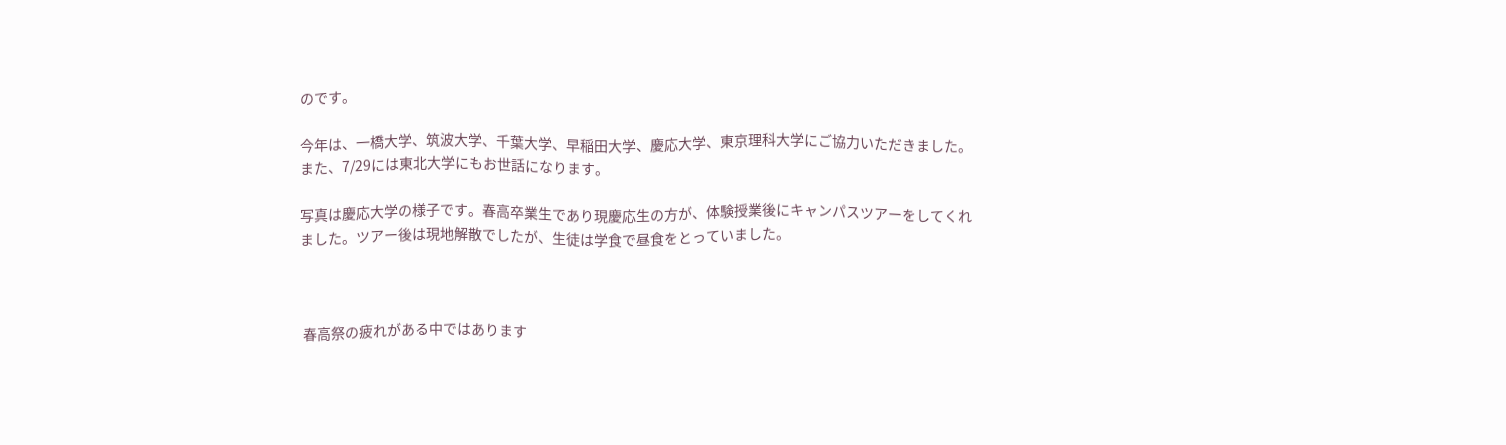のです。

今年は、一橋大学、筑波大学、千葉大学、早稲田大学、慶応大学、東京理科大学にご協力いただきました。また、7/29には東北大学にもお世話になります。

写真は慶応大学の様子です。春高卒業生であり現慶応生の方が、体験授業後にキャンパスツアーをしてくれました。ツアー後は現地解散でしたが、生徒は学食で昼食をとっていました。



 春高祭の疲れがある中ではあります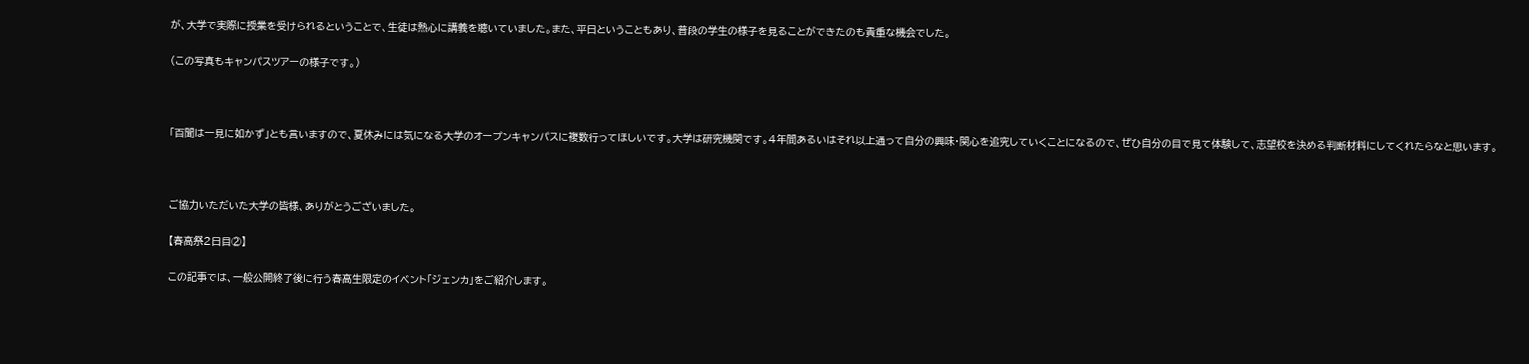が、大学で実際に授業を受けられるということで、生徒は熱心に講義を聴いていました。また、平日ということもあり、普段の学生の様子を見ることができたのも貴重な機会でした。

(この写真もキャンパスツアーの様子です。)



「百聞は一見に如かず」とも言いますので、夏休みには気になる大学のオープンキャンパスに複数行ってほしいです。大学は研究機関です。4年間あるいはそれ以上通って自分の興味・関心を追究していくことになるので、ぜひ自分の目で見て体験して、志望校を決める判断材料にしてくれたらなと思います。



ご協力いただいた大学の皆様、ありがとうございました。

【春高祭2日目②】

この記事では、一般公開終了後に行う春高生限定のイベント「ジェンカ」をご紹介します。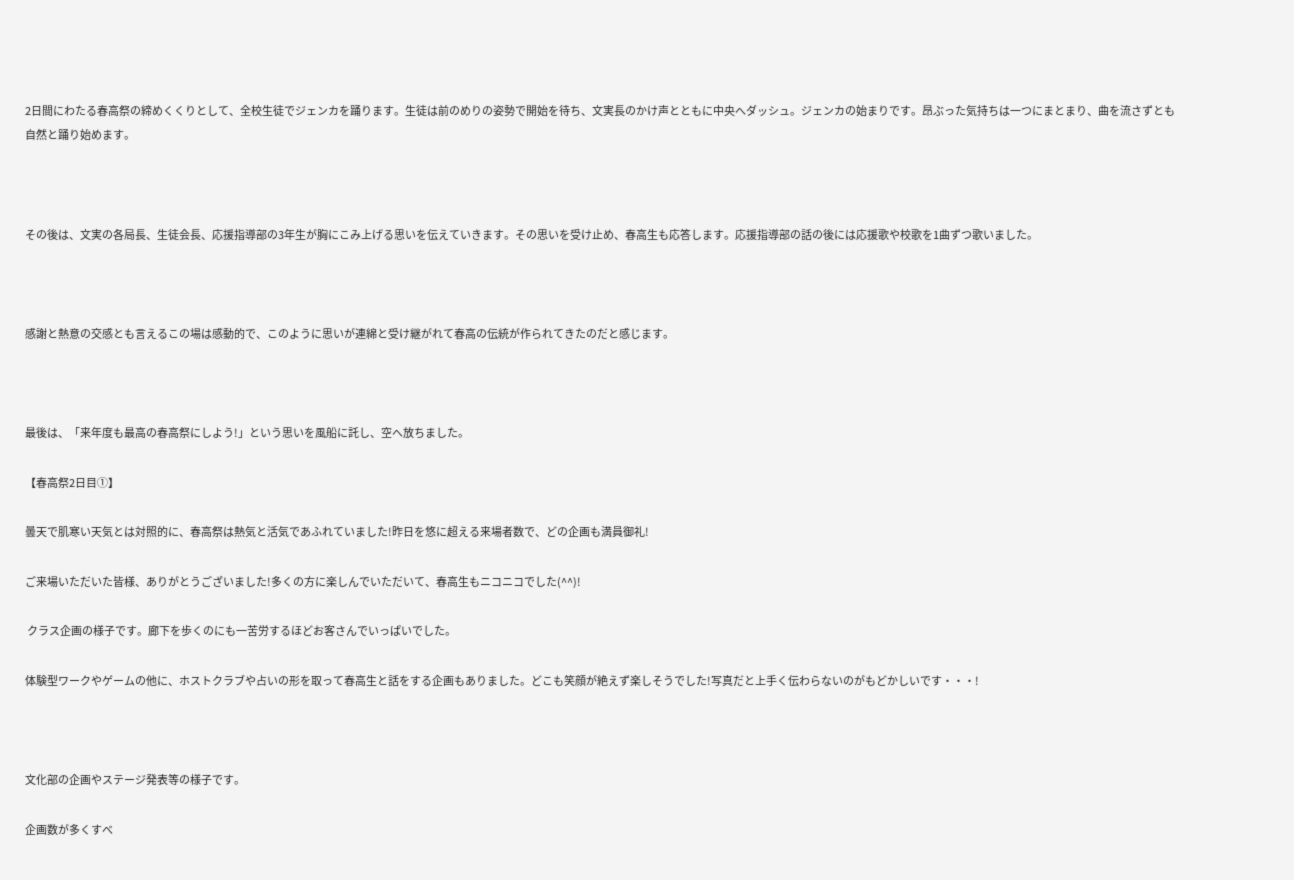2日間にわたる春高祭の締めくくりとして、全校生徒でジェンカを踊ります。生徒は前のめりの姿勢で開始を待ち、文実長のかけ声とともに中央へダッシュ。ジェンカの始まりです。昂ぶった気持ちは一つにまとまり、曲を流さずとも自然と踊り始めます。



その後は、文実の各局長、生徒会長、応援指導部の3年生が胸にこみ上げる思いを伝えていきます。その思いを受け止め、春高生も応答します。応援指導部の話の後には応援歌や校歌を1曲ずつ歌いました。



感謝と熱意の交感とも言えるこの場は感動的で、このように思いが連綿と受け継がれて春高の伝統が作られてきたのだと感じます。



最後は、「来年度も最高の春高祭にしよう!」という思いを風船に託し、空へ放ちました。

【春高祭2日目①】

曇天で肌寒い天気とは対照的に、春高祭は熱気と活気であふれていました!昨日を悠に超える来場者数で、どの企画も満員御礼!

ご来場いただいた皆様、ありがとうございました!多くの方に楽しんでいただいて、春高生もニコニコでした(^^)!

 クラス企画の様子です。廊下を歩くのにも一苦労するほどお客さんでいっぱいでした。

体験型ワークやゲームの他に、ホストクラブや占いの形を取って春高生と話をする企画もありました。どこも笑顔が絶えず楽しそうでした!写真だと上手く伝わらないのがもどかしいです・・・!



文化部の企画やステージ発表等の様子です。

企画数が多くすべ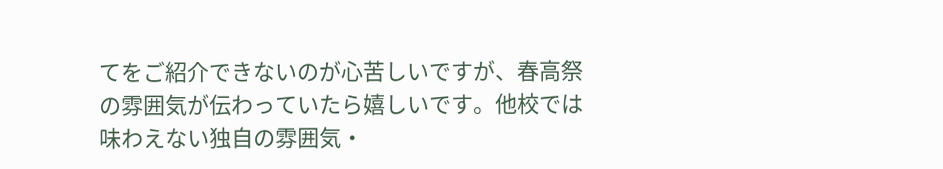てをご紹介できないのが心苦しいですが、春高祭の雰囲気が伝わっていたら嬉しいです。他校では味わえない独自の雰囲気・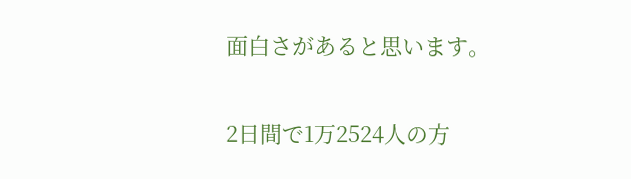面白さがあると思います。

2日間で1万2524人の方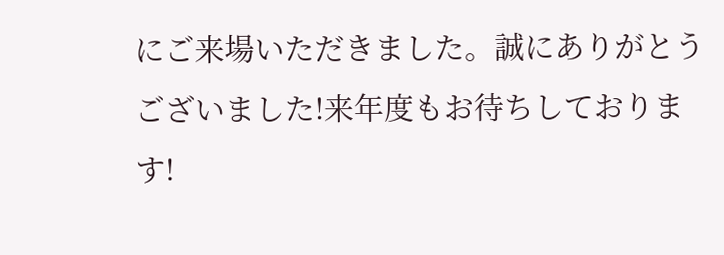にご来場いただきました。誠にありがとうございました!来年度もお待ちしております!